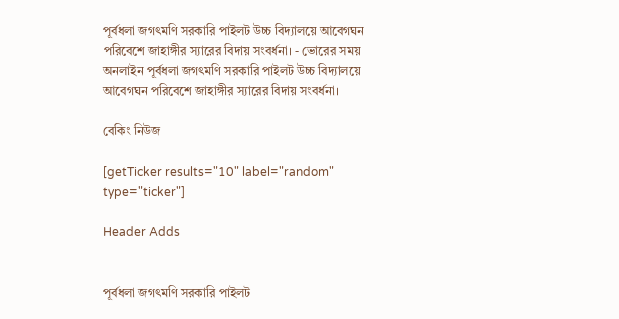পূর্বধলা জগৎমণি সরকারি পাইলট উচ্চ বিদ্যালয়ে আবেগঘন পরিবেশে জাহাঙ্গীর স্যারের বিদায় সংবর্ধনা। - ভোরের সময় অনলাইন পূর্বধলা জগৎমণি সরকারি পাইলট উচ্চ বিদ্যালয়ে আবেগঘন পরিবেশে জাহাঙ্গীর স্যারের বিদায় সংবর্ধনা।

বেকিং নিউজ

[getTicker results="10" label="random" type="ticker"]

Header Adds


পূর্বধলা জগৎমণি সরকারি পাইলট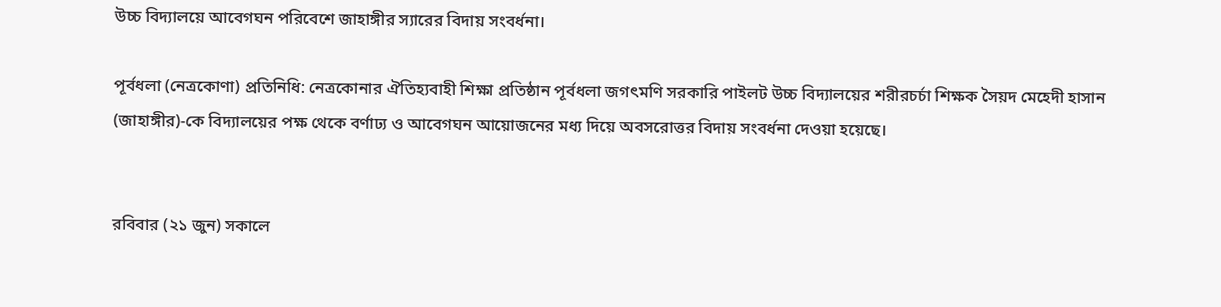উচ্চ বিদ্যালয়ে আবেগঘন পরিবেশে জাহাঙ্গীর স্যারের বিদায় সংবর্ধনা।

পূর্বধলা (নেত্রকোণা) প্রতিনিধি: নেত্রকোনার ঐতিহ্যবাহী শিক্ষা প্রতিষ্ঠান পূর্বধলা জগৎমণি সরকারি পাইলট উচ্চ বিদ্যালয়ের শরীরচর্চা শিক্ষক সৈয়দ মেহেদী হাসান (জাহাঙ্গীর)-কে বিদ্যালয়ের পক্ষ থেকে বর্ণাঢ্য ও আবেগঘন আয়োজনের মধ্য দিয়ে অবসরোত্তর বিদায় সংবর্ধনা দেওয়া হয়েছে।


রবিবার (২১ জুন) সকালে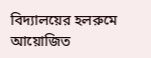বিদ্যালয়ের হলরুমে আয়োজিত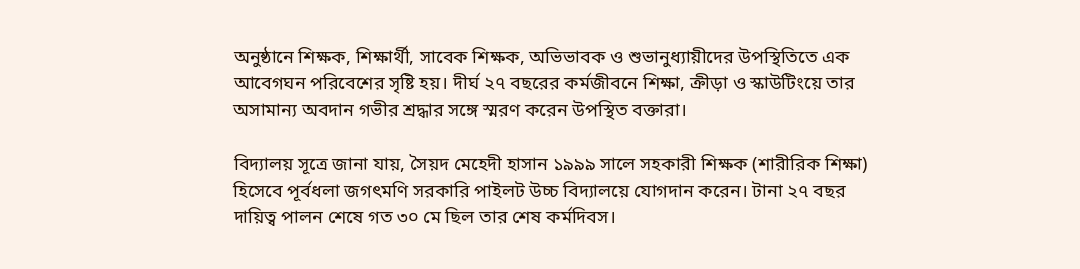অনুষ্ঠানে শিক্ষক, শিক্ষার্থী, সাবেক শিক্ষক, অভিভাবক ও শুভানুধ্যায়ীদের উপস্থিতিতে এক আবেগঘন পরিবেশের সৃষ্টি হয়। দীর্ঘ ২৭ বছরের কর্মজীবনে শিক্ষা, ক্রীড়া ও স্কাউটিংয়ে তার অসামান্য অবদান গভীর শ্রদ্ধার সঙ্গে স্মরণ করেন উপস্থিত বক্তারা।

বিদ্যালয় সূত্রে জানা যায়, সৈয়দ মেহেদী হাসান ১৯৯৯ সালে সহকারী শিক্ষক (শারীরিক শিক্ষা) হিসেবে পূর্বধলা জগৎমণি সরকারি পাইলট উচ্চ বিদ্যালয়ে যোগদান করেন। টানা ২৭ বছর দায়িত্ব পালন শেষে গত ৩০ মে ছিল তার শেষ কর্মদিবস।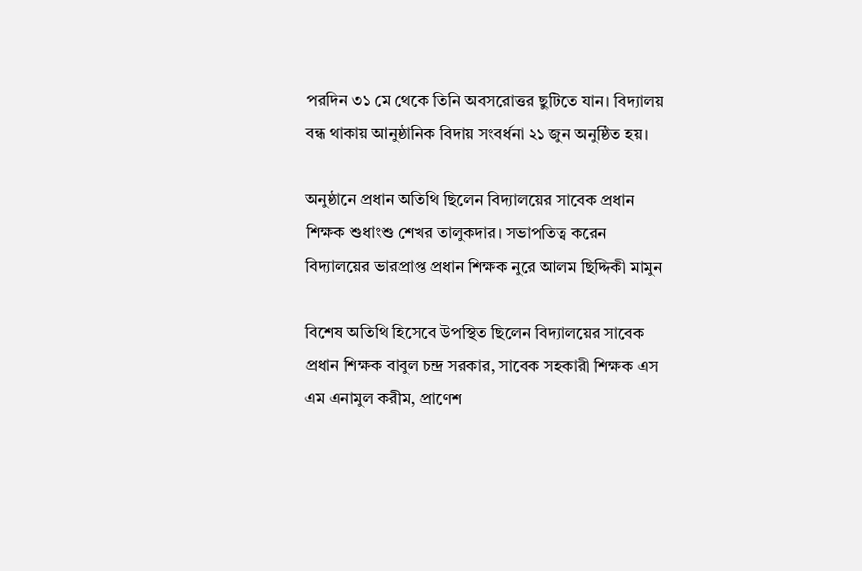পরদিন ৩১ মে থেকে তিনি অবসরোত্তর ছুটিতে যান। বিদ্যালয় বন্ধ থাকায় আনুষ্ঠানিক বিদায় সংবর্ধনা ২১ জুন অনুষ্ঠিত হয়।

অনুষ্ঠানে প্রধান অতিথি ছিলেন বিদ্যালয়ের সাবেক প্রধান শিক্ষক শুধাংশু শেখর তালুকদার। সভাপতিত্ব করেন বিদ্যালয়ের ভারপ্রাপ্ত প্রধান শিক্ষক নুরে আলম ছিদ্দিকী মামুন

বিশেষ অতিথি হিসেবে উপস্থিত ছিলেন বিদ্যালয়ের সাবেক প্রধান শিক্ষক বাবুল চন্দ্র সরকার, সাবেক সহকারী শিক্ষক এস এম এনামুল করীম, প্রাণেশ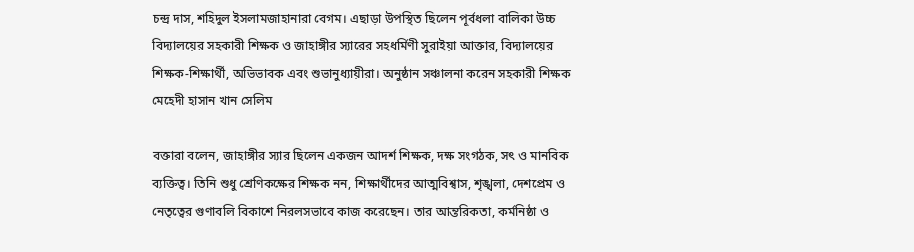চন্দ্র দাস, শহিদুল ইসলামজাহানারা বেগম। এছাড়া উপস্থিত ছিলেন পূর্বধলা বালিকা উচ্চ বিদ্যালয়ের সহকারী শিক্ষক ও জাহাঙ্গীর স্যারের সহধর্মিণী সুরাইয়া আক্তার, বিদ্যালয়ের শিক্ষক-শিক্ষার্থী, অভিভাবক এবং শুভানুধ্যায়ীরা। অনুষ্ঠান সঞ্চালনা করেন সহকারী শিক্ষক মেহেদী হাসান খান সেলিম

বক্তারা বলেন, জাহাঙ্গীর স্যার ছিলেন একজন আদর্শ শিক্ষক, দক্ষ সংগঠক, সৎ ও মানবিক ব্যক্তিত্ব। তিনি শুধু শ্রেণিকক্ষের শিক্ষক নন, শিক্ষার্থীদের আত্মবিশ্বাস, শৃঙ্খলা, দেশপ্রেম ও নেতৃত্বের গুণাবলি বিকাশে নিরলসভাবে কাজ করেছেন। তার আন্তরিকতা, কর্মনিষ্ঠা ও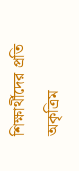শিক্ষার্থীদের প্রতি অকৃত্রিম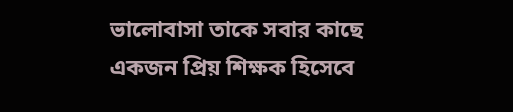ভালোবাসা তাকে সবার কাছে একজন প্রিয় শিক্ষক হিসেবে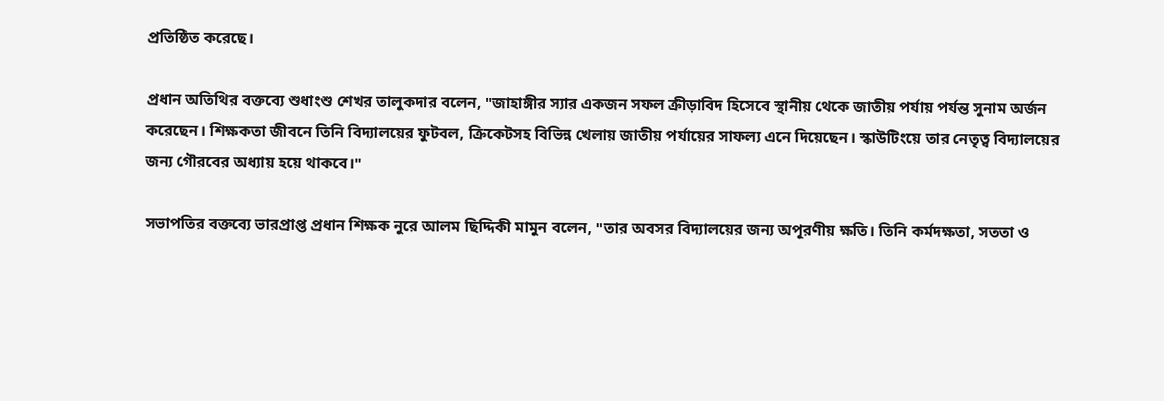প্রতিষ্ঠিত করেছে।

প্রধান অতিথির বক্তব্যে শুধাংশু শেখর তালুকদার বলেন, "জাহাঙ্গীর স্যার একজন সফল ক্রীড়াবিদ হিসেবে স্থানীয় থেকে জাতীয় পর্যায় পর্যন্ত সুনাম অর্জন করেছেন। শিক্ষকতা জীবনে তিনি বিদ্যালয়ের ফুটবল, ক্রিকেটসহ বিভিন্ন খেলায় জাতীয় পর্যায়ের সাফল্য এনে দিয়েছেন। স্কাউটিংয়ে তার নেতৃত্ব বিদ্যালয়ের জন্য গৌরবের অধ্যায় হয়ে থাকবে।"

সভাপতির বক্তব্যে ভারপ্রাপ্ত প্রধান শিক্ষক নুরে আলম ছিদ্দিকী মামুন বলেন, "তার অবসর বিদ্যালয়ের জন্য অপূরণীয় ক্ষতি। তিনি কর্মদক্ষতা, সততা ও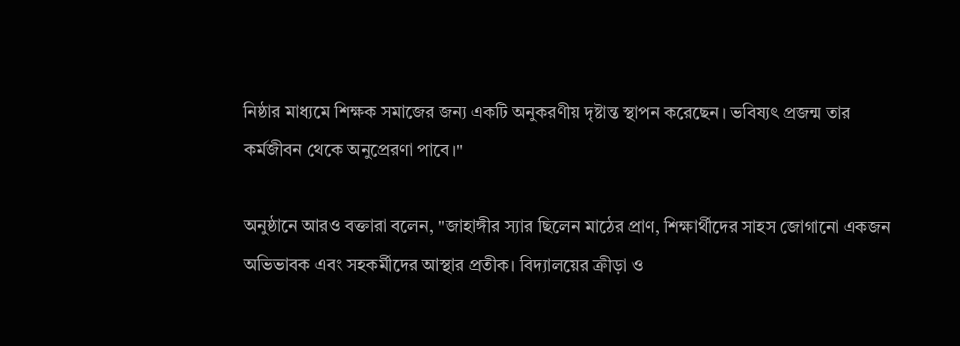নিষ্ঠার মাধ্যমে শিক্ষক সমাজের জন্য একটি অনুকরণীয় দৃষ্টান্ত স্থাপন করেছেন। ভবিষ্যৎ প্রজন্ম তার কর্মজীবন থেকে অনুপ্রেরণা পাবে।"

অনুষ্ঠানে আরও বক্তারা বলেন, "জাহাঙ্গীর স্যার ছিলেন মাঠের প্রাণ, শিক্ষার্থীদের সাহস জোগানো একজন অভিভাবক এবং সহকর্মীদের আস্থার প্রতীক। বিদ্যালয়ের ক্রীড়া ও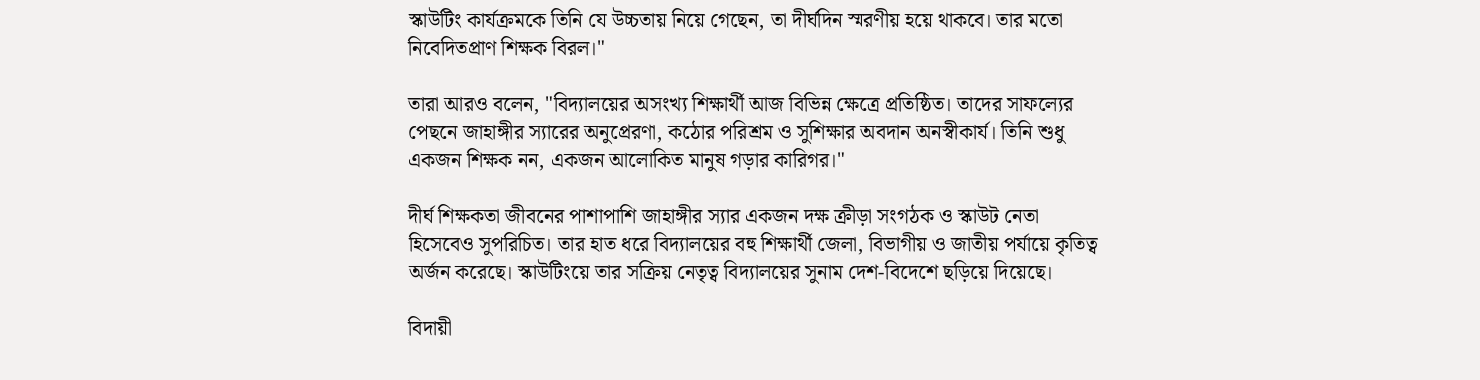স্কাউটিং কার্যক্রমকে তিনি যে উচ্চতায় নিয়ে গেছেন, তা দীর্ঘদিন স্মরণীয় হয়ে থাকবে। তার মতো নিবেদিতপ্রাণ শিক্ষক বিরল।"

তারা আরও বলেন, "বিদ্যালয়ের অসংখ্য শিক্ষার্থী আজ বিভিন্ন ক্ষেত্রে প্রতিষ্ঠিত। তাদের সাফল্যের পেছনে জাহাঙ্গীর স্যারের অনুপ্রেরণা, কঠোর পরিশ্রম ও সুশিক্ষার অবদান অনস্বীকার্য। তিনি শুধু একজন শিক্ষক নন, একজন আলোকিত মানুষ গড়ার কারিগর।"

দীর্ঘ শিক্ষকতা জীবনের পাশাপাশি জাহাঙ্গীর স্যার একজন দক্ষ ক্রীড়া সংগঠক ও স্কাউট নেতা হিসেবেও সুপরিচিত। তার হাত ধরে বিদ্যালয়ের বহু শিক্ষার্থী জেলা, বিভাগীয় ও জাতীয় পর্যায়ে কৃতিত্ব অর্জন করেছে। স্কাউটিংয়ে তার সক্রিয় নেতৃত্ব বিদ্যালয়ের সুনাম দেশ-বিদেশে ছড়িয়ে দিয়েছে।

বিদায়ী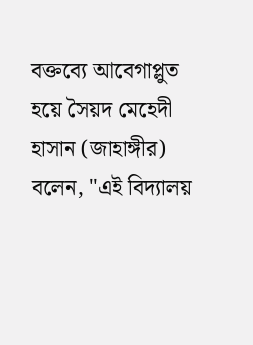বক্তব্যে আবেগাপ্লুত হয়ে সৈয়দ মেহেদী হাসান (জাহাঙ্গীর) বলেন, "এই বিদ্যালয়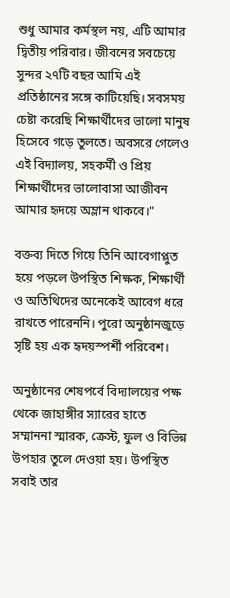শুধু আমার কর্মস্থল নয়, এটি আমার দ্বিতীয় পরিবার। জীবনের সবচেয়ে সুন্দর ২৭টি বছর আমি এই প্রতিষ্ঠানের সঙ্গে কাটিয়েছি। সবসময় চেষ্টা করেছি শিক্ষার্থীদের ভালো মানুষ হিসেবে গড়ে তুলতে। অবসরে গেলেও এই বিদ্যালয়, সহকর্মী ও প্রিয় শিক্ষার্থীদের ভালোবাসা আজীবন আমার হৃদয়ে অম্লান থাকবে।"

বক্তব্য দিতে গিয়ে তিনি আবেগাপ্লুত হয়ে পড়লে উপস্থিত শিক্ষক, শিক্ষার্থী ও অতিথিদের অনেকেই আবেগ ধরে রাখতে পারেননি। পুরো অনুষ্ঠানজুড়ে সৃষ্টি হয় এক হৃদয়স্পর্শী পরিবেশ।

অনুষ্ঠানের শেষপর্বে বিদ্যালয়ের পক্ষ থেকে জাহাঙ্গীর স্যারের হাতে সম্মাননা স্মারক, ক্রেস্ট, ফুল ও বিভিন্ন উপহার তুলে দেওয়া হয়। উপস্থিত সবাই তার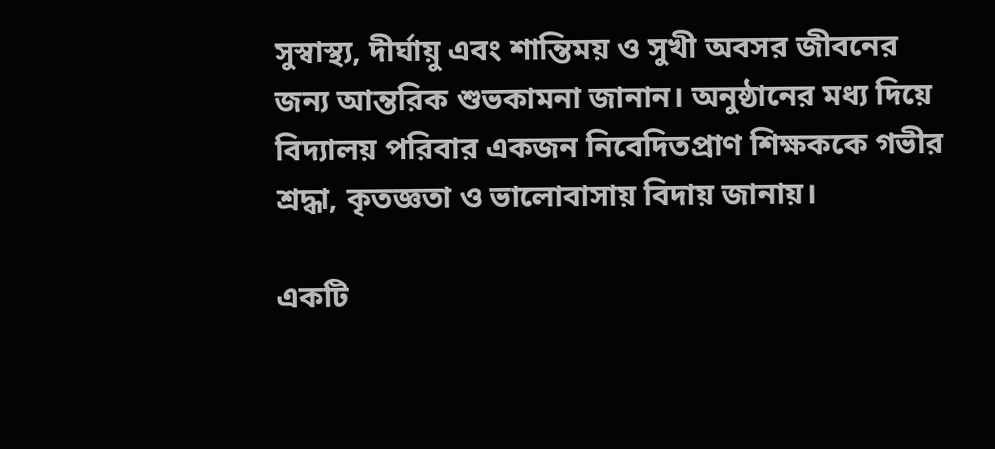সুস্বাস্থ্য, দীর্ঘায়ু এবং শান্তিময় ও সুখী অবসর জীবনের জন্য আন্তরিক শুভকামনা জানান। অনুষ্ঠানের মধ্য দিয়ে বিদ্যালয় পরিবার একজন নিবেদিতপ্রাণ শিক্ষককে গভীর শ্রদ্ধা, কৃতজ্ঞতা ও ভালোবাসায় বিদায় জানায়।

একটি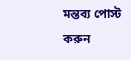মন্তব্য পোস্ট করুন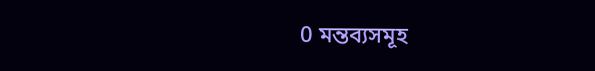0 মন্তব্যসমূহ